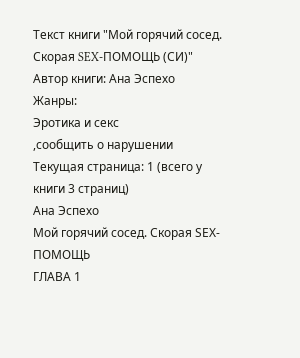Текст книги "Мой горячий сосед. Скорая SEX-ПОМОЩЬ (СИ)"
Автор книги: Ана Эспехо
Жанры:
Эротика и секс
,сообщить о нарушении
Текущая страница: 1 (всего у книги 3 страниц)
Ана Эспехо
Мой горячий сосед. Скорая SЕX-ПОМОЩЬ
ГЛАВА 1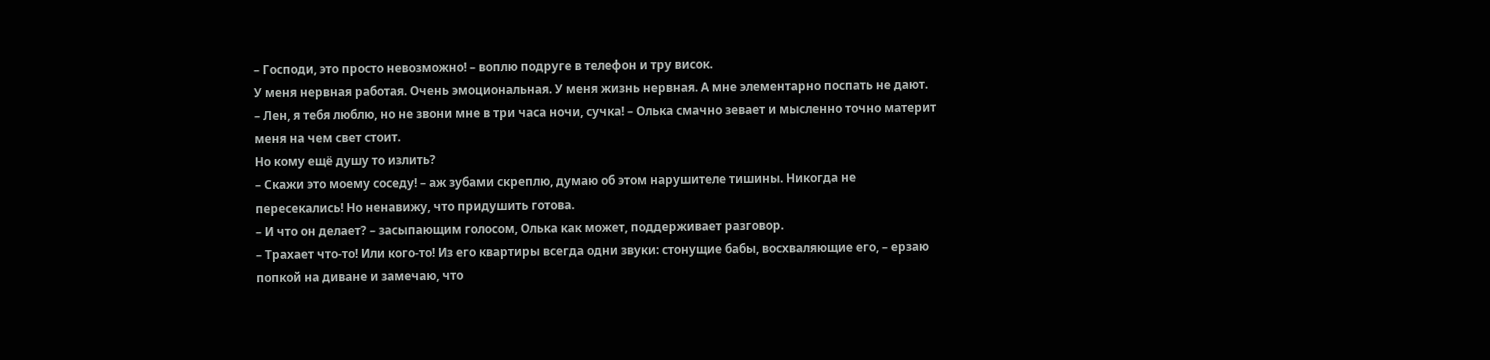– Господи, это просто невозможно! – воплю подруге в телефон и тру висок.
У меня нервная работая. Очень эмоциональная. У меня жизнь нервная. А мне элементарно поспать не дают.
– Лен, я тебя люблю, но не звони мне в три часа ночи, сучка! – Олька смачно зевает и мысленно точно материт меня на чем свет стоит.
Но кому ещё душу то излить?
– Скажи это моему соседу! – аж зубами скреплю, думаю об этом нарушителе тишины. Никогда не пересекались! Но ненавижу, что придушить готова.
– И что он делает? – засыпающим голосом, Олька как может, поддерживает разговор.
– Трахает что-то! Или кого-то! Из его квартиры всегда одни звуки: стонущие бабы, восхваляющие его, – ерзаю попкой на диване и замечаю, что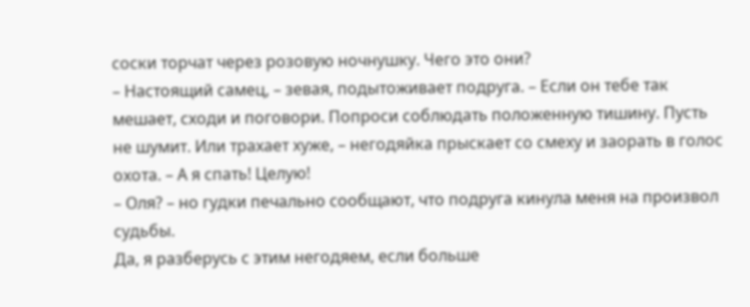соски торчат через розовую ночнушку. Чего это они?
– Настоящий самец, – зевая, подытоживает подруга. – Если он тебе так мешает, сходи и поговори. Попроси соблюдать положенную тишину. Пусть не шумит. Или трахает хуже, – негодяйка прыскает со смеху и заорать в голос охота. – А я спать! Целую!
– Оля? – но гудки печально сообщают, что подруга кинула меня на произвол судьбы.
Да, я разберусь с этим негодяем, если больше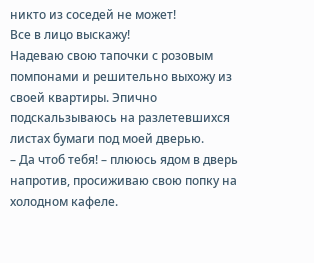никто из соседей не может!
Все в лицо выскажу!
Надеваю свою тапочки с розовым помпонами и решительно выхожу из своей квартиры. Эпично подскальзываюсь на разлетевшихся листах бумаги под моей дверью.
– Да чтоб тебя! – плююсь ядом в дверь напротив, просиживаю свою попку на холодном кафеле.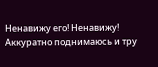Ненавижу его! Ненавижу!
Аккуратно поднимаюсь и тру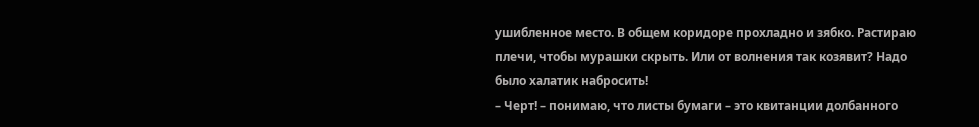ушибленное место. В общем коридоре прохладно и зябко. Растираю плечи, чтобы мурашки скрыть. Или от волнения так козявит? Надо было халатик набросить!
– Черт! – понимаю, что листы бумаги – это квитанции долбанного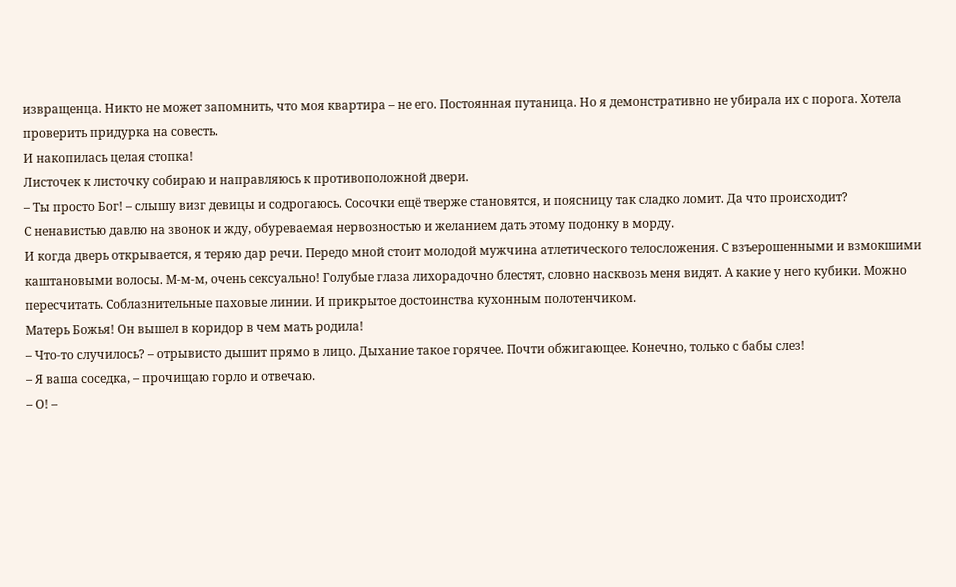извращенца. Никто не может запомнить, что моя квартира – не его. Постоянная путаница. Но я демонстративно не убирала их с порога. Хотела проверить придурка на совесть.
И накопилась целая стопка!
Листочек к листочку собираю и направляюсь к противоположной двери.
– Ты просто Бог! – слышу визг девицы и содрогаюсь. Сосочки ещё тверже становятся, и поясницу так сладко ломит. Да что происходит?
С ненавистью давлю на звонок и жду, обуреваемая нервозностью и желанием дать этому подонку в морду.
И когда дверь открывается, я теряю дар речи. Передо мной стоит молодой мужчина атлетического телосложения. С взъерошенными и взмокшими каштановыми волосы. М-м-м, очень сексуально! Голубые глаза лихорадочно блестят, словно насквозь меня видят. А какие у него кубики. Можно пересчитать. Соблазнительные паховые линии. И прикрытое достоинства кухонным полотенчиком.
Матерь Божья! Он вышел в коридор в чем мать родила!
– Что-то случилось? – отрывисто дышит прямо в лицо. Дыхание такое горячее. Почти обжигающее. Конечно, только с бабы слез!
– Я ваша соседка, – прочищаю горло и отвечаю.
– О! –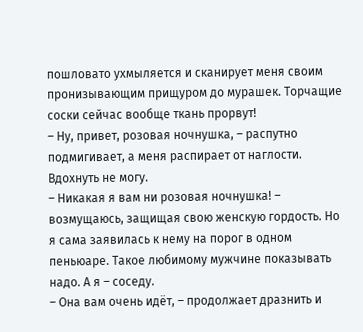пошловато ухмыляется и сканирует меня своим пронизывающим прищуром до мурашек. Торчащие соски сейчас вообще ткань прорвут!
– Ну, привет, розовая ночнушка, – распутно подмигивает, а меня распирает от наглости. Вдохнуть не могу.
– Никакая я вам ни розовая ночнушка! – возмущаюсь, защищая свою женскую гордость. Но я сама заявилась к нему на порог в одном пеньюаре. Такое любимому мужчине показывать надо. А я – соседу.
– Она вам очень идёт, – продолжает дразнить и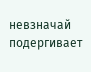невзначай подергивает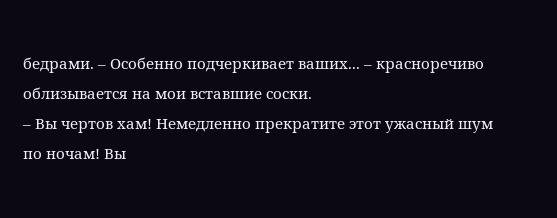бедрами. – Особенно подчеркивает ваших... – красноречиво облизывается на мои вставшие соски.
– Вы чертов хам! Немедленно прекратите этот ужасный шум по ночам! Вы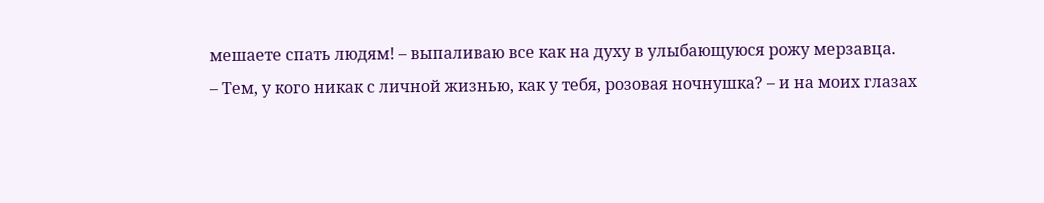мешаете спать людям! – выпаливаю все как на духу в улыбающуюся рожу мерзавца.
– Тем, у кого никак с личной жизнью, как у тебя, розовая ночнушка? – и на моих глазах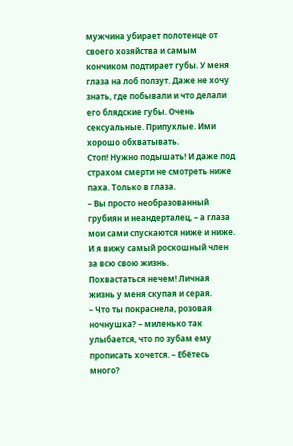мужчина убирает полотенце от своего хозяйства и самым кончиком подтирает губы. У меня глаза на лоб ползут. Даже не хочу знать, где побывали и что делали его блядские губы. Очень сексуальные. Припухлые. Ими хорошо обхватывать.
Стоп! Нужно подышать! И даже под страхом смерти не смотреть ниже паха. Только в глаза.
– Вы просто необразованный грубиян и неандерталец, – а глаза мои сами спускаются ниже и ниже. И я вижу самый роскошный член за всю свою жизнь.
Похвастаться нечем! Личная жизнь у меня скупая и серая.
– Что ты покраснела, розовая ночнушка? – миленько так улыбается, что по зубам ему прописать хочется. – Ебётесь много?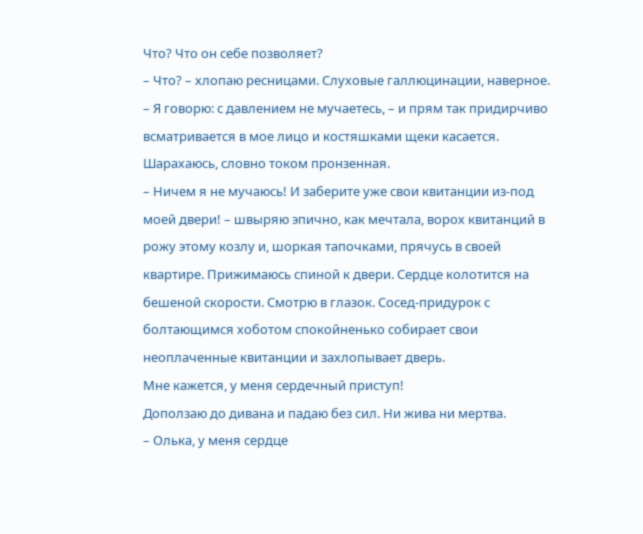Что? Что он себе позволяет?
– Что? – хлопаю ресницами. Слуховые галлюцинации, наверное.
– Я говорю: с давлением не мучаетесь, – и прям так придирчиво всматривается в мое лицо и костяшками щеки касается. Шарахаюсь, словно током пронзенная.
– Ничем я не мучаюсь! И заберите уже свои квитанции из-под моей двери! – швыряю эпично, как мечтала, ворох квитанций в рожу этому козлу и, шоркая тапочками, прячусь в своей квартире. Прижимаюсь спиной к двери. Сердце колотится на бешеной скорости. Смотрю в глазок. Сосед-придурок с болтающимся хоботом спокойненько собирает свои неоплаченные квитанции и захлопывает дверь.
Мне кажется, у меня сердечный приступ!
Доползаю до дивана и падаю без сил. Ни жива ни мертва.
– Олька, у меня сердце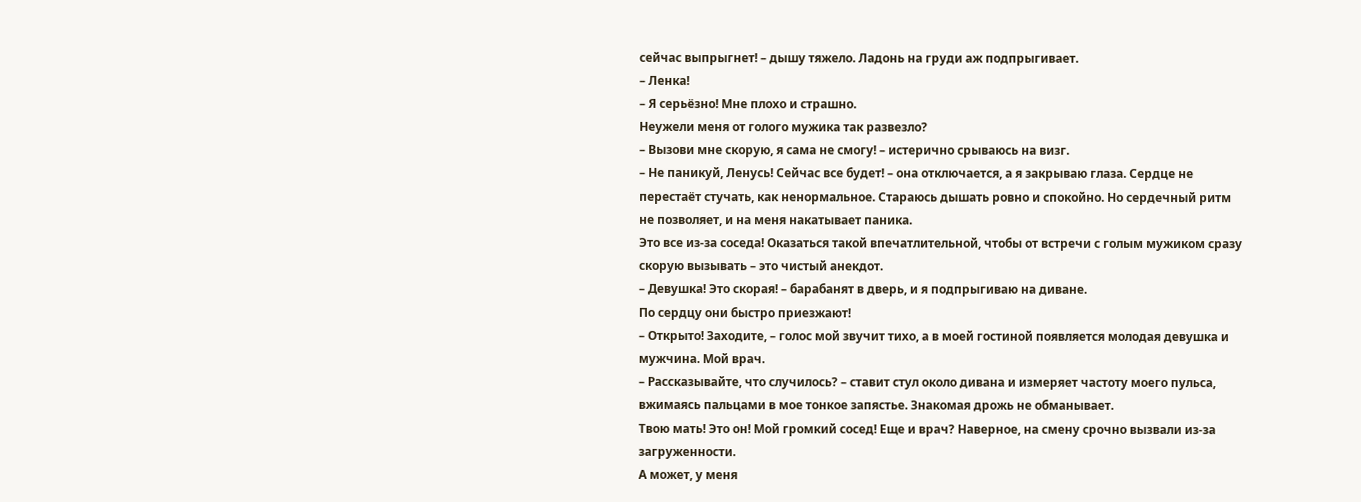сейчас выпрыгнет! – дышу тяжело. Ладонь на груди аж подпрыгивает.
– Ленка!
– Я серьёзно! Мне плохо и страшно.
Неужели меня от голого мужика так развезло?
– Вызови мне скорую, я сама не смогу! – истерично срываюсь на визг.
– Не паникуй, Ленусь! Сейчас все будет! – она отключается, а я закрываю глаза. Сердце не перестаёт стучать, как ненормальное. Стараюсь дышать ровно и спокойно. Но сердечный ритм не позволяет, и на меня накатывает паника.
Это все из-за соседа! Оказаться такой впечатлительной, чтобы от встречи с голым мужиком сразу скорую вызывать – это чистый анекдот.
– Девушка! Это скорая! – барабанят в дверь, и я подпрыгиваю на диване.
По сердцу они быстро приезжают!
– Открыто! Заходите, – голос мой звучит тихо, а в моей гостиной появляется молодая девушка и мужчина. Мой врач.
– Рассказывайте, что случилось? – ставит стул около дивана и измеряет частоту моего пульса, вжимаясь пальцами в мое тонкое запястье. Знакомая дрожь не обманывает.
Твою мать! Это он! Мой громкий сосед! Еще и врач? Наверное, на смену срочно вызвали из-за загруженности.
А может, у меня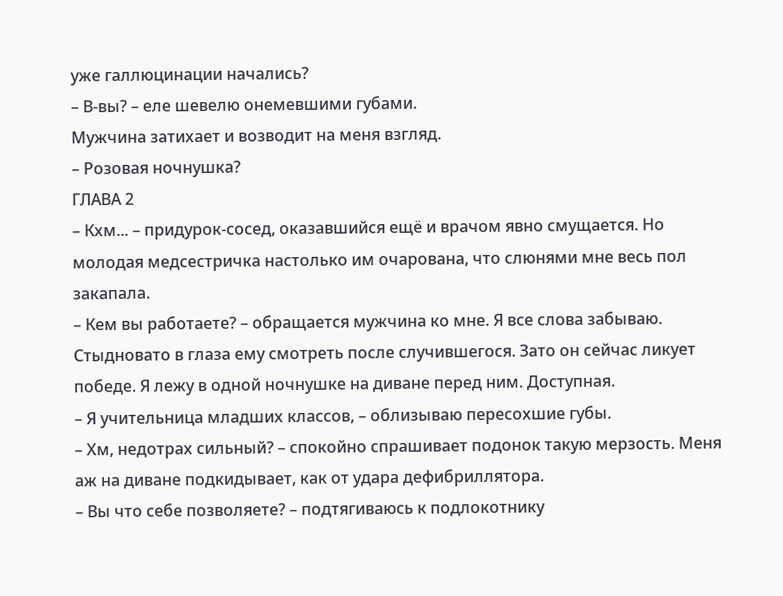уже галлюцинации начались?
– В-вы? – еле шевелю онемевшими губами.
Мужчина затихает и возводит на меня взгляд.
– Розовая ночнушка?
ГЛАВА 2
– Кхм... – придурок-сосед, оказавшийся ещё и врачом явно смущается. Но молодая медсестричка настолько им очарована, что слюнями мне весь пол закапала.
– Кем вы работаете? – обращается мужчина ко мне. Я все слова забываю. Стыдновато в глаза ему смотреть после случившегося. Зато он сейчас ликует победе. Я лежу в одной ночнушке на диване перед ним. Доступная.
– Я учительница младших классов, – облизываю пересохшие губы.
– Хм, недотрах сильный? – спокойно спрашивает подонок такую мерзость. Меня аж на диване подкидывает, как от удара дефибриллятора.
– Вы что себе позволяете? – подтягиваюсь к подлокотнику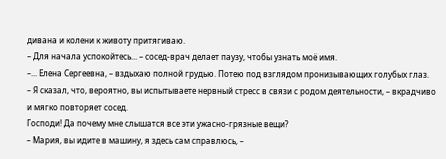дивана и колени к животу притягиваю.
– Для начала успокойтесь... – сосед-врач делает паузу, чтобы узнать моё имя.
–... Елена Сергеевна, – вздыхаю полной грудью. Потею под взглядом пронизывающих голубых глаз.
– Я сказал, что, вероятно, вы испытываете нервный стресс в связи с родом деятельности, – вкрадчиво и мягко повторяет сосед.
Господи! Да почему мне слышатся все эти ужасно-грязные вещи?
– Мария, вы идите в машину, я здесь сам справлюсь, –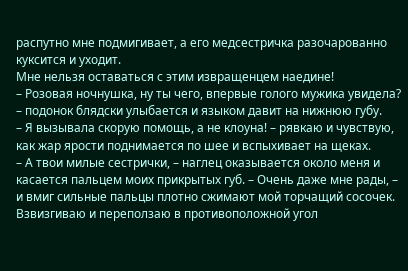распутно мне подмигивает, а его медсестричка разочарованно куксится и уходит.
Мне нельзя оставаться с этим извращенцем наедине!
– Розовая ночнушка, ну ты чего, впервые голого мужика увидела? – подонок блядски улыбается и языком давит на нижнюю губу.
– Я вызывала скорую помощь, а не клоуна! – рявкаю и чувствую, как жар ярости поднимается по шее и вспыхивает на щеках.
– А твои милые сестрички, – наглец оказывается около меня и касается пальцем моих прикрытых губ. – Очень даже мне рады, – и вмиг сильные пальцы плотно сжимают мой торчащий сосочек. Взвизгиваю и переползаю в противоположной угол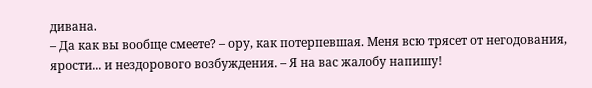дивана.
– Да как вы вообще смеете? – ору, как потерпевшая. Меня всю трясет от негодования, ярости... и нездорового возбуждения. – Я на вас жалобу напишу!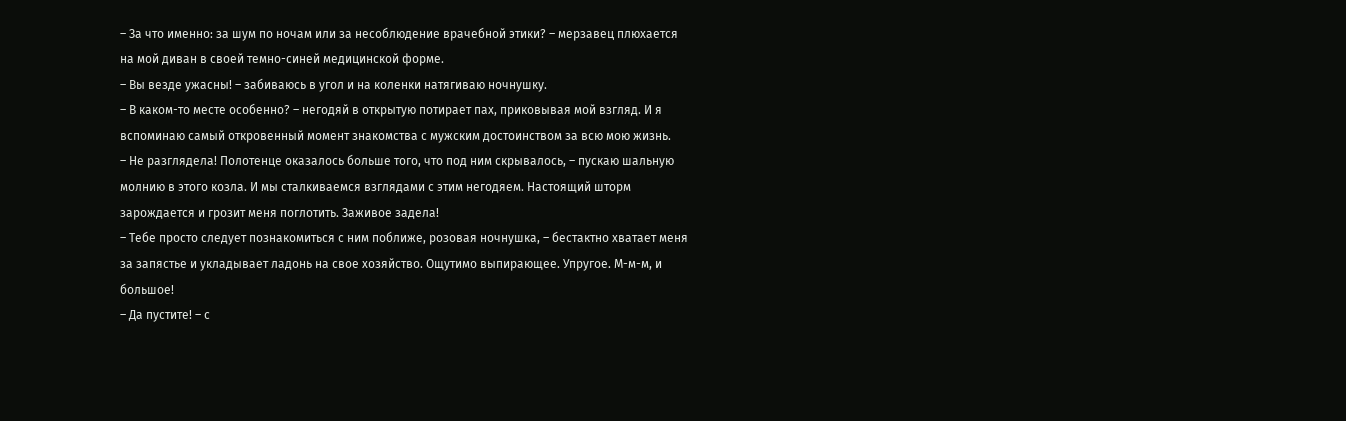– За что именно: за шум по ночам или за несоблюдение врачебной этики? – мерзавец плюхается на мой диван в своей темно-синей медицинской форме.
– Вы везде ужасны! – забиваюсь в угол и на коленки натягиваю ночнушку.
– В каком-то месте особенно? – негодяй в открытую потирает пах, приковывая мой взгляд. И я вспоминаю самый откровенный момент знакомства с мужским достоинством за всю мою жизнь.
– Не разглядела! Полотенце оказалось больше того, что под ним скрывалось, – пускаю шальную молнию в этого козла. И мы сталкиваемся взглядами с этим негодяем. Настоящий шторм зарождается и грозит меня поглотить. Заживое задела!
– Тебе просто следует познакомиться с ним поближе, розовая ночнушка, – бестактно хватает меня за запястье и укладывает ладонь на свое хозяйство. Ощутимо выпирающее. Упругое. М-м-м, и большое!
– Да пустите! – с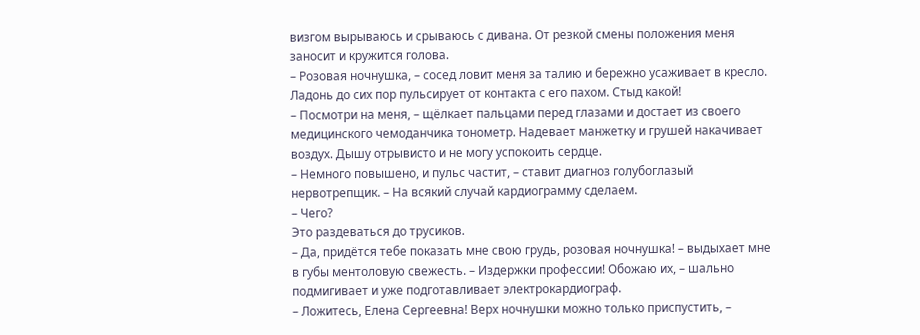визгом вырываюсь и срываюсь с дивана. От резкой смены положения меня заносит и кружится голова.
– Розовая ночнушка, – сосед ловит меня за талию и бережно усаживает в кресло. Ладонь до сих пор пульсирует от контакта с его пахом. Стыд какой!
– Посмотри на меня, – щёлкает пальцами перед глазами и достает из своего медицинского чемоданчика тонометр. Надевает манжетку и грушей накачивает воздух. Дышу отрывисто и не могу успокоить сердце.
– Немного повышено, и пульс частит, – ставит диагноз голубоглазый нервотрепщик. – На всякий случай кардиограмму сделаем.
– Чего?
Это раздеваться до трусиков.
– Да, придётся тебе показать мне свою грудь, розовая ночнушка! – выдыхает мне в губы ментоловую свежесть. – Издержки профессии! Обожаю их, – шально подмигивает и уже подготавливает электрокардиограф.
– Ложитесь, Елена Сергеевна! Верх ночнушки можно только приспустить, –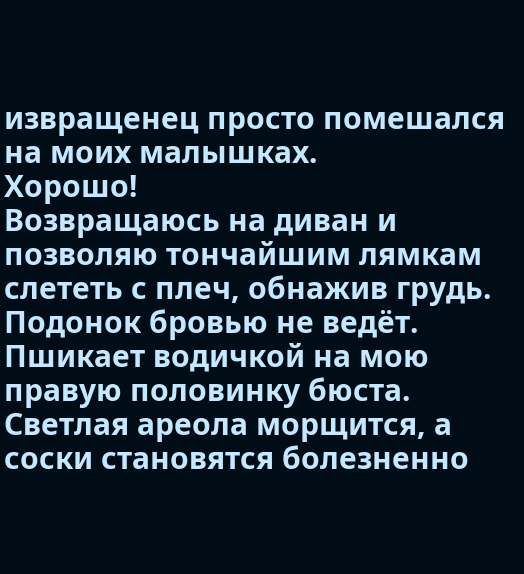извращенец просто помешался на моих малышках.
Хорошо!
Возвращаюсь на диван и позволяю тончайшим лямкам слететь с плеч, обнажив грудь. Подонок бровью не ведёт. Пшикает водичкой на мою правую половинку бюста. Светлая ареола морщится, а соски становятся болезненно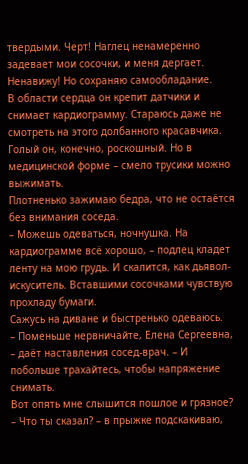твердыми. Черт! Наглец ненамеренно задевает мои сосочки, и меня дергает. Ненавижу! Но сохраняю самообладание.
В области сердца он крепит датчики и снимает кардиограмму. Стараюсь даже не смотреть на этого долбанного красавчика. Голый он, конечно, роскошный. Но в медицинской форме – смело трусики можно выжимать.
Плотненько зажимаю бедра, что не остаётся без внимания соседа.
– Можешь одеваться, ночнушка. На кардиограмме всё хорошо, – подлец кладет ленту на мою грудь. И скалится, как дьявол-искуситель. Вставшими сосочками чувствую прохладу бумаги.
Сажусь на диване и быстренько одеваюсь.
– Поменьше нервничайте, Елена Сергеевна, – даёт наставления сосед-врач. – И побольше трахайтесь, чтобы напряжение снимать.
Вот опять мне слышится пошлое и грязное?
– Что ты сказал? – в прыжке подскакиваю,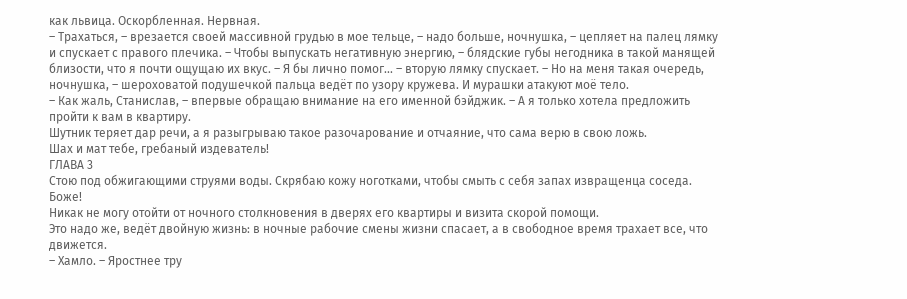как львица. Оскорбленная. Нервная.
– Трахаться, – врезается своей массивной грудью в мое тельце, – надо больше, ночнушка, – цепляет на палец лямку и спускает с правого плечика. – Чтобы выпускать негативную энергию, – блядские губы негодника в такой манящей близости, что я почти ощущаю их вкус. – Я бы лично помог... – вторую лямку спускает. – Но на меня такая очередь, ночнушка, – шероховатой подушечкой пальца ведёт по узору кружева. И мурашки атакуют моё тело.
– Как жаль, Станислав, – впервые обращаю внимание на его именной бэйджик. – А я только хотела предложить пройти к вам в квартиру.
Шутник теряет дар речи, а я разыгрываю такое разочарование и отчаяние, что сама верю в свою ложь.
Шах и мат тебе, гребаный издеватель!
ГЛАВА 3
Стою под обжигающими струями воды. Скрябаю кожу ноготками, чтобы смыть с себя запах извращенца соседа.
Боже!
Никак не могу отойти от ночного столкновения в дверях его квартиры и визита скорой помощи.
Это надо же, ведёт двойную жизнь: в ночные рабочие смены жизни спасает, а в свободное время трахает все, что движется.
– Хамло. – Яростнее тру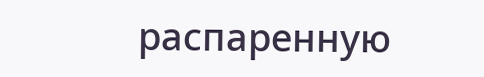распаренную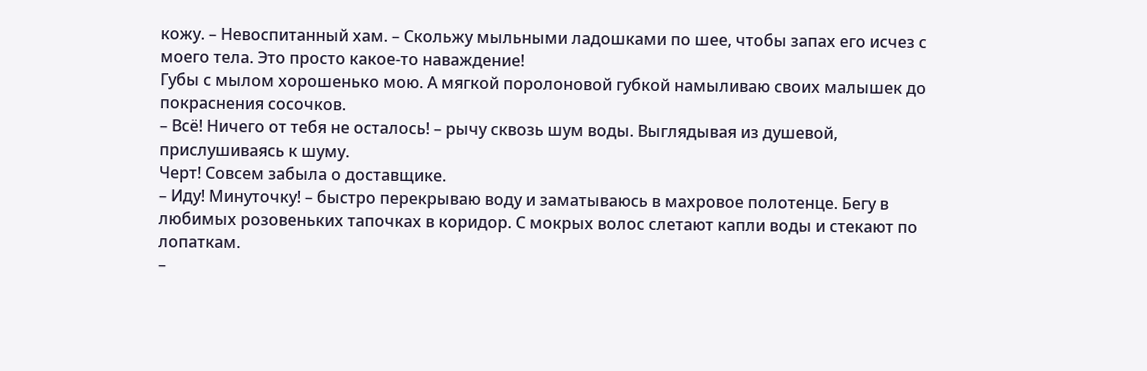кожу. – Невоспитанный хам. – Скольжу мыльными ладошками по шее, чтобы запах его исчез с моего тела. Это просто какое-то наваждение!
Губы с мылом хорошенько мою. А мягкой поролоновой губкой намыливаю своих малышек до покраснения сосочков.
– Всё! Ничего от тебя не осталось! – рычу сквозь шум воды. Выглядывая из душевой, прислушиваясь к шуму.
Черт! Совсем забыла о доставщике.
– Иду! Минуточку! – быстро перекрываю воду и заматываюсь в махровое полотенце. Бегу в любимых розовеньких тапочках в коридор. С мокрых волос слетают капли воды и стекают по лопаткам.
–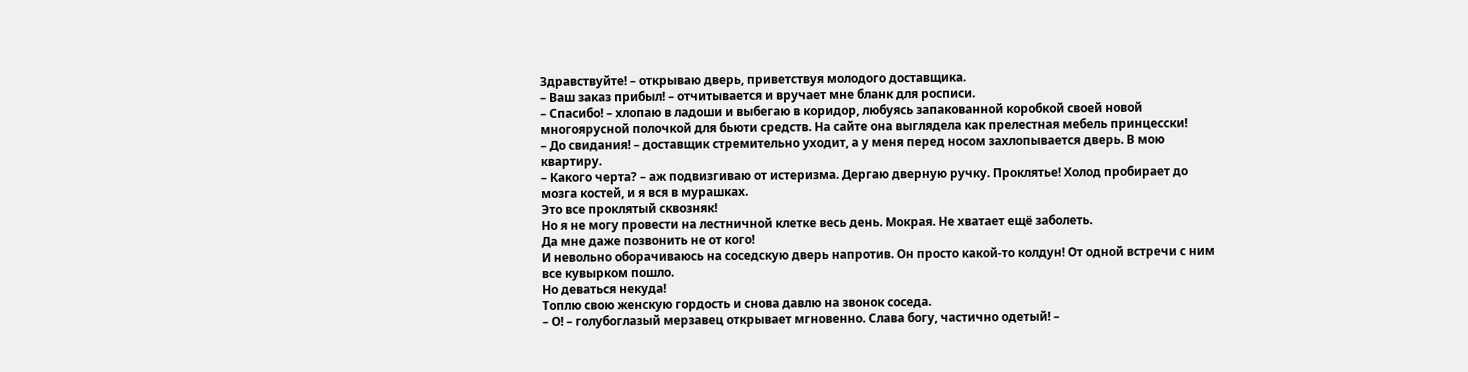Здравствуйте! – открываю дверь, приветствуя молодого доставщика.
– Ваш заказ прибыл! – отчитывается и вручает мне бланк для росписи.
– Спасибо! – хлопаю в ладоши и выбегаю в коридор, любуясь запакованной коробкой своей новой многоярусной полочкой для бьюти средств. На сайте она выглядела как прелестная мебель принцесски!
– До свидания! – доставщик стремительно уходит, а у меня перед носом захлопывается дверь. В мою квартиру.
– Какого черта? – аж подвизгиваю от истеризма. Дергаю дверную ручку. Проклятье! Холод пробирает до мозга костей, и я вся в мурашках.
Это все проклятый сквозняк!
Но я не могу провести на лестничной клетке весь день. Мокрая. Не хватает ещё заболеть.
Да мне даже позвонить не от кого!
И невольно оборачиваюсь на соседскую дверь напротив. Он просто какой-то колдун! От одной встречи с ним все кувырком пошло.
Но деваться некуда!
Топлю свою женскую гордость и снова давлю на звонок соседа.
– О! – голубоглазый мерзавец открывает мгновенно. Слава богу, частично одетый! –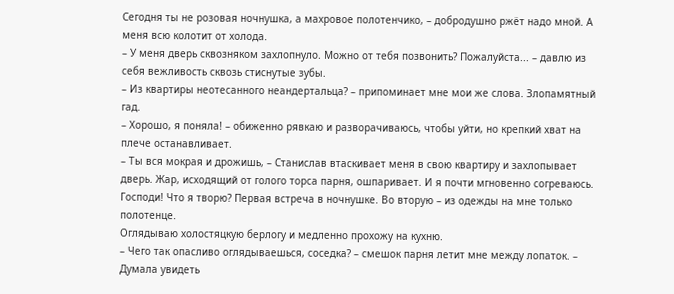Сегодня ты не розовая ночнушка, а махровое полотенчико, – добродушно ржёт надо мной. А меня всю колотит от холода.
– У меня дверь сквозняком захлопнуло. Можно от тебя позвонить? Пожалуйста... – давлю из себя вежливость сквозь стиснутые зубы.
– Из квартиры неотесанного неандертальца? – припоминает мне мои же слова. Злопамятный гад.
– Хорошо, я поняла! – обиженно рявкаю и разворачиваюсь, чтобы уйти, но крепкий хват на плече останавливает.
– Ты вся мокрая и дрожишь, – Станислав втаскивает меня в свою квартиру и захлопывает дверь. Жар, исходящий от голого торса парня, ошпаривает. И я почти мгновенно согреваюсь.
Господи! Что я творю? Первая встреча в ночнушке. Во вторую – из одежды на мне только полотенце.
Оглядываю холостяцкую берлогу и медленно прохожу на кухню.
– Чего так опасливо оглядываешься, соседка? – смешок парня летит мне между лопаток. – Думала увидеть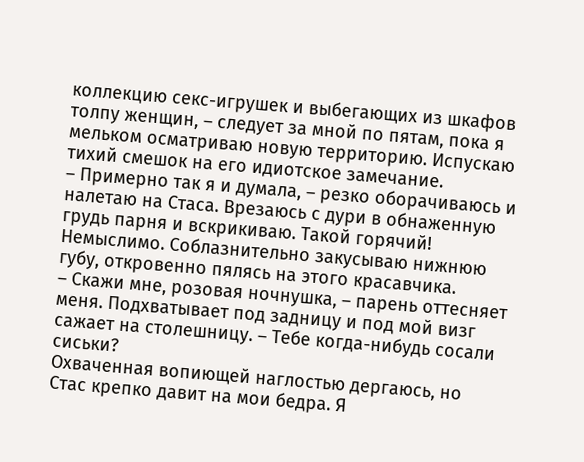коллекцию секс-игрушек и выбегающих из шкафов толпу женщин, – следует за мной по пятам, пока я мельком осматриваю новую территорию. Испускаю тихий смешок на его идиотское замечание.
– Примерно так я и думала, – резко оборачиваюсь и налетаю на Стаса. Врезаюсь с дури в обнаженную грудь парня и вскрикиваю. Такой горячий! Немыслимо. Соблазнительно закусываю нижнюю губу, откровенно пялясь на этого красавчика.
– Скажи мне, розовая ночнушка, – парень оттесняет меня. Подхватывает под задницу и под мой визг сажает на столешницу. – Тебе когда-нибудь сосали сиськи?
Охваченная вопиющей наглостью дергаюсь, но Стас крепко давит на мои бедра. Я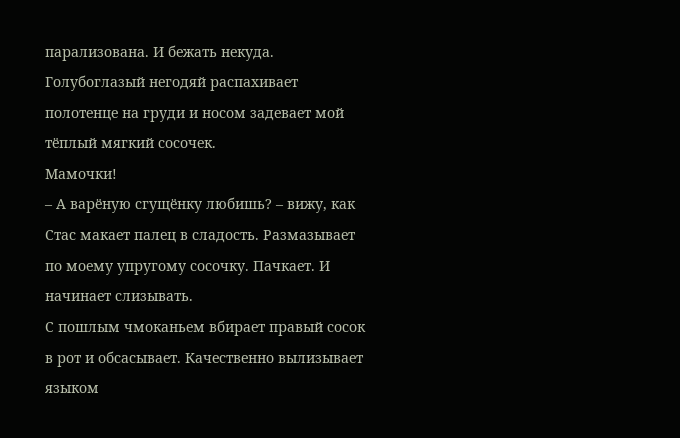парализована. И бежать некуда.
Голубоглазый негодяй распахивает полотенце на груди и носом задевает мой тёплый мягкий сосочек.
Мамочки!
– А варёную сгущёнку любишь? – вижу, как Стас макает палец в сладость. Размазывает по моему упругому сосочку. Пачкает. И начинает слизывать.
С пошлым чмоканьем вбирает правый сосок в рот и обсасывает. Качественно вылизывает языком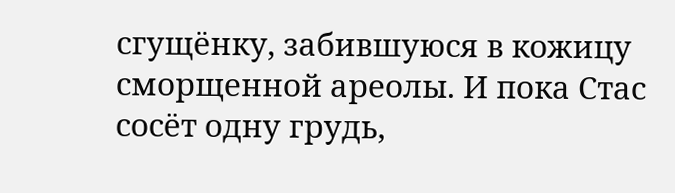сгущёнку, забившуюся в кожицу сморщенной ареолы. И пока Стас сосёт одну грудь,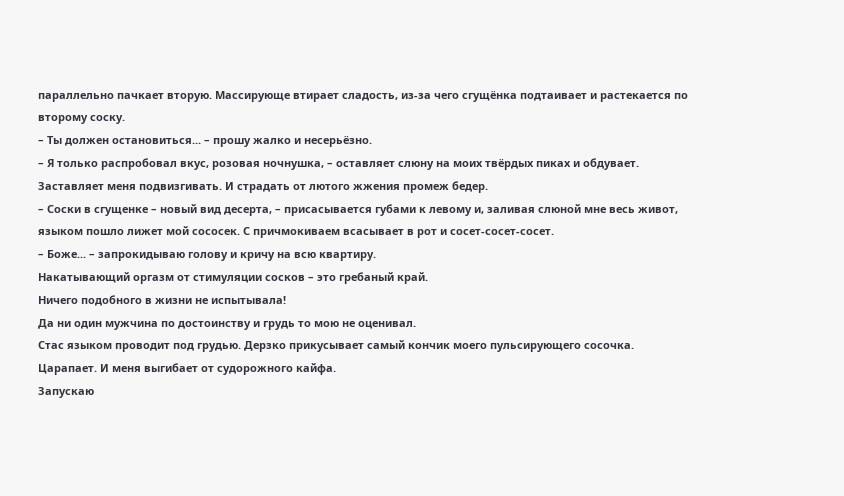параллельно пачкает вторую. Массирующе втирает сладость, из-за чего сгущёнка подтаивает и растекается по второму соску.
– Ты должен остановиться... – прошу жалко и несерьёзно.
– Я только распробовал вкус, розовая ночнушка, – оставляет слюну на моих твёрдых пиках и обдувает. Заставляет меня подвизгивать. И страдать от лютого жжения промеж бедер.
– Соски в сгущенке – новый вид десерта, – присасывается губами к левому и, заливая слюной мне весь живот, языком пошло лижет мой сососек. С причмокиваем всасывает в рот и сосет-сосет-сосет.
– Боже... – запрокидываю голову и кричу на всю квартиру.
Накатывающий оргазм от стимуляции сосков – это гребаный край.
Ничего подобного в жизни не испытывала!
Да ни один мужчина по достоинству и грудь то мою не оценивал.
Стас языком проводит под грудью. Дерзко прикусывает самый кончик моего пульсирующего сосочка. Царапает. И меня выгибает от судорожного кайфа.
Запускаю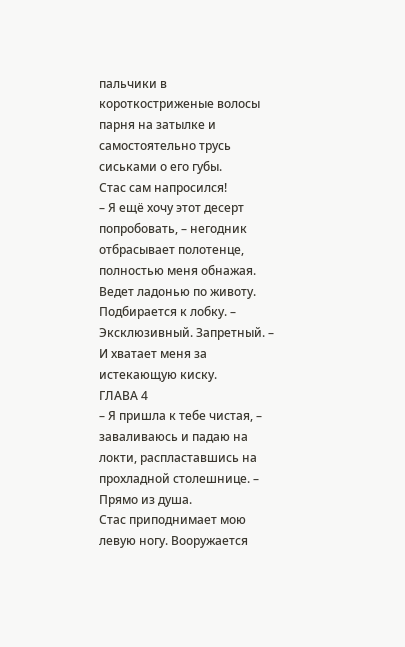пальчики в короткостриженые волосы парня на затылке и самостоятельно трусь сиськами о его губы.
Стас сам напросился!
– Я ещё хочу этот десерт попробовать, – негодник отбрасывает полотенце, полностью меня обнажая. Ведет ладонью по животу. Подбирается к лобку. – Эксклюзивный. Запретный. – И хватает меня за истекающую киску.
ГЛАВА 4
– Я пришла к тебе чистая, – заваливаюсь и падаю на локти, распластавшись на прохладной столешнице. – Прямо из душа.
Стас приподнимает мою левую ногу. Вооружается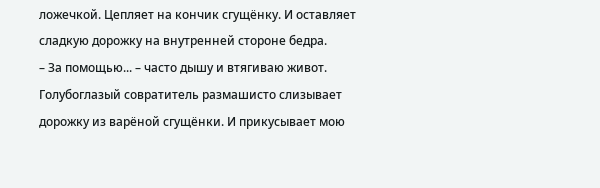ложечкой. Цепляет на кончик сгущёнку. И оставляет сладкую дорожку на внутренней стороне бедра.
– За помощью... – часто дышу и втягиваю живот. Голубоглазый совратитель размашисто слизывает дорожку из варёной сгущёнки. И прикусывает мою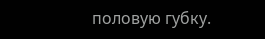половую губку.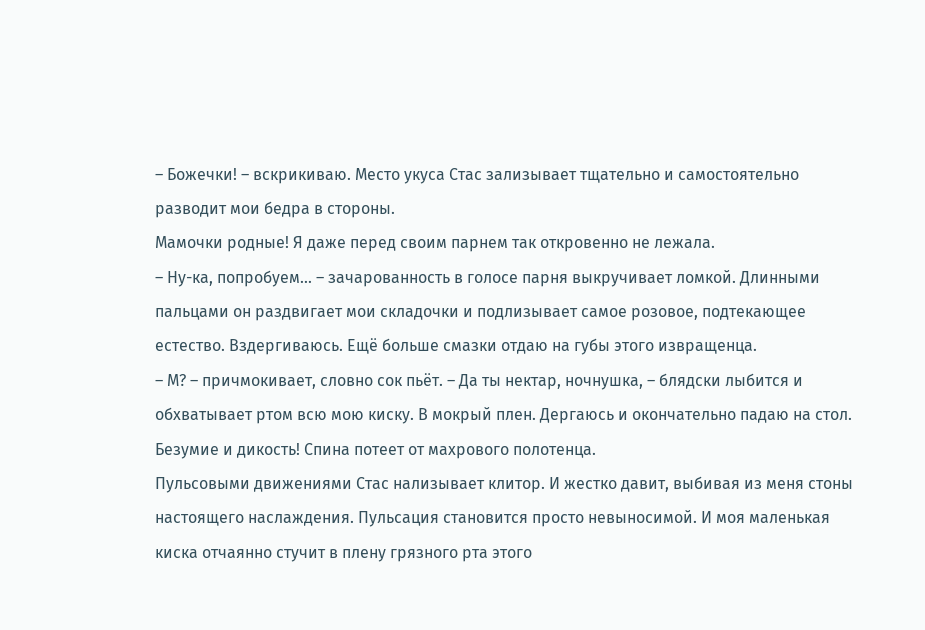– Божечки! – вскрикиваю. Место укуса Стас зализывает тщательно и самостоятельно разводит мои бедра в стороны.
Мамочки родные! Я даже перед своим парнем так откровенно не лежала.
– Ну-ка, попробуем... – зачарованность в голосе парня выкручивает ломкой. Длинными пальцами он раздвигает мои складочки и подлизывает самое розовое, подтекающее естество. Вздергиваюсь. Ещё больше смазки отдаю на губы этого извращенца.
– М? – причмокивает, словно сок пьёт. – Да ты нектар, ночнушка, – блядски лыбится и обхватывает ртом всю мою киску. В мокрый плен. Дергаюсь и окончательно падаю на стол.
Безумие и дикость! Спина потеет от махрового полотенца.
Пульсовыми движениями Стас нализывает клитор. И жестко давит, выбивая из меня стоны настоящего наслаждения. Пульсация становится просто невыносимой. И моя маленькая киска отчаянно стучит в плену грязного рта этого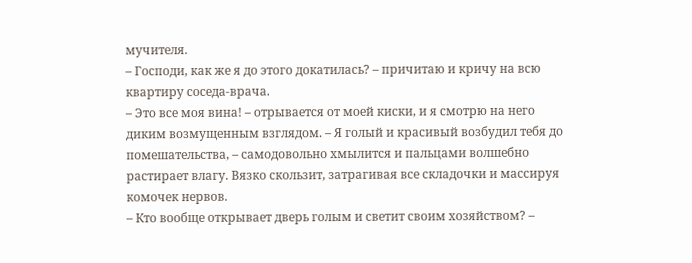мучителя.
– Господи, как же я до этого докатилась? – причитаю и кричу на всю квартиру соседа-врача.
– Это все моя вина! – отрывается от моей киски, и я смотрю на него диким возмущенным взглядом. – Я голый и красивый возбудил тебя до помешательства, – самодовольно хмылится и пальцами волшебно растирает влагу. Вязко скользит, затрагивая все складочки и массируя комочек нервов.
– Кто вообще открывает дверь голым и светит своим хозяйством? –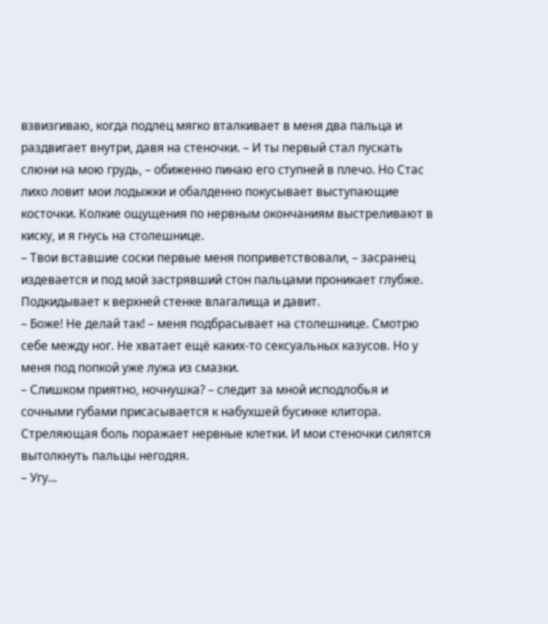взвизгиваю, когда подлец мягко вталкивает в меня два пальца и раздвигает внутри, давя на стеночки. – И ты первый стал пускать слюни на мою грудь, – обиженно пинаю его ступней в плечо. Но Стас лихо ловит мои лодыжки и обалденно покусывает выступающие косточки. Колкие ощущения по нервным окончаниям выстреливают в киску, и я гнусь на столешнице.
– Твои вставшие соски первые меня поприветствовали, – засранец издевается и под мой застрявший стон пальцами проникает глубже. Подкидывает к верхней стенке влагалища и давит.
– Боже! Не делай так! – меня подбрасывает на столешнице. Смотрю себе между ног. Не хватает ещё каких-то сексуальных казусов. Но у меня под попкой уже лужа из смазки.
– Слишком приятно, ночнушка? – следит за мной исподлобья и сочными губами присасывается к набухшей бусинке клитора. Стреляющая боль поражает нервные клетки. И мои стеночки силятся вытолкнуть пальцы негодяя.
– Угу...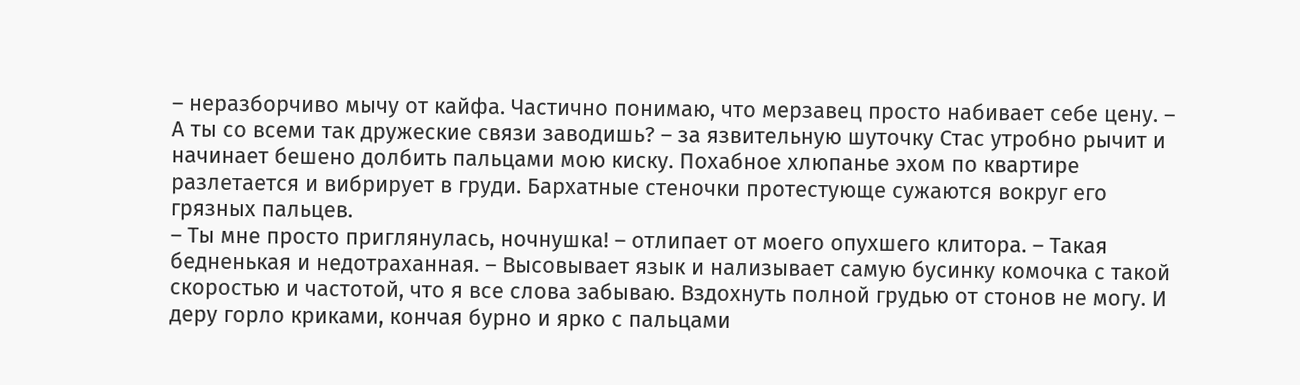– неразборчиво мычу от кайфа. Частично понимаю, что мерзавец просто набивает себе цену. – А ты со всеми так дружеские связи заводишь? – за язвительную шуточку Стас утробно рычит и начинает бешено долбить пальцами мою киску. Похабное хлюпанье эхом по квартире разлетается и вибрирует в груди. Бархатные стеночки протестующе сужаются вокруг его грязных пальцев.
– Ты мне просто приглянулась, ночнушка! – отлипает от моего опухшего клитора. – Такая бедненькая и недотраханная. – Высовывает язык и нализывает самую бусинку комочка с такой скоростью и частотой, что я все слова забываю. Вздохнуть полной грудью от стонов не могу. И деру горло криками, кончая бурно и ярко с пальцами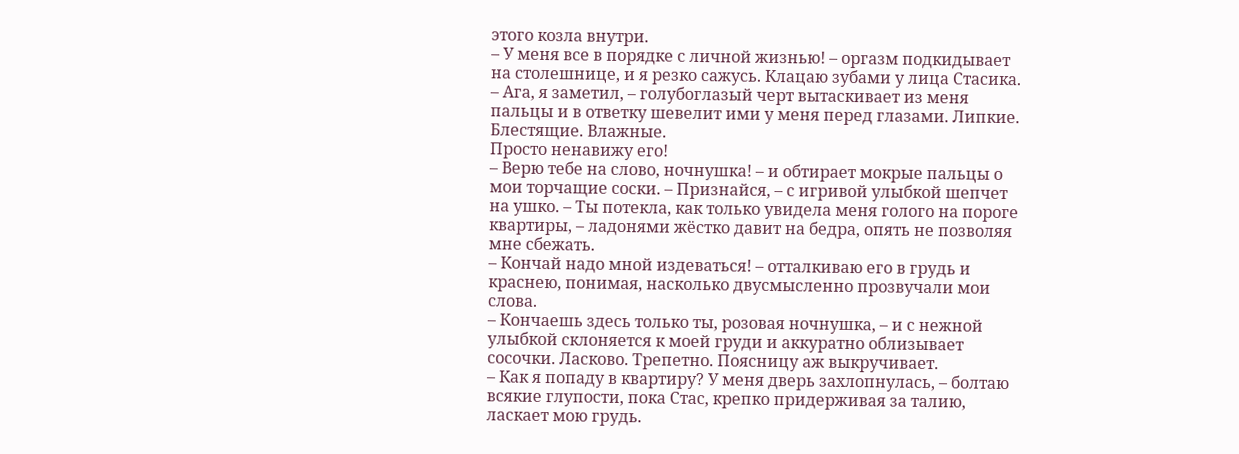этого козла внутри.
– У меня все в порядке с личной жизнью! – оргазм подкидывает на столешнице, и я резко сажусь. Клацаю зубами у лица Стасика.
– Ага, я заметил, – голубоглазый черт вытаскивает из меня пальцы и в ответку шевелит ими у меня перед глазами. Липкие. Блестящие. Влажные.
Просто ненавижу его!
– Верю тебе на слово, ночнушка! – и обтирает мокрые пальцы о мои торчащие соски. – Признайся, – с игривой улыбкой шепчет на ушко. – Ты потекла, как только увидела меня голого на пороге квартиры, – ладонями жёстко давит на бедра, опять не позволяя мне сбежать.
– Кончай надо мной издеваться! – отталкиваю его в грудь и краснею, понимая, насколько двусмысленно прозвучали мои слова.
– Кончаешь здесь только ты, розовая ночнушка, – и с нежной улыбкой склоняется к моей груди и аккуратно облизывает сосочки. Ласково. Трепетно. Поясницу аж выкручивает.
– Как я попаду в квартиру? У меня дверь захлопнулась, – болтаю всякие глупости, пока Стас, крепко придерживая за талию, ласкает мою грудь.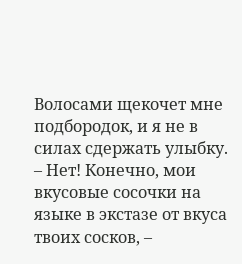Волосами щекочет мне подбородок, и я не в силах сдержать улыбку.
– Нет! Конечно, мои вкусовые сосочки на языке в экстазе от вкуса твоих сосков, –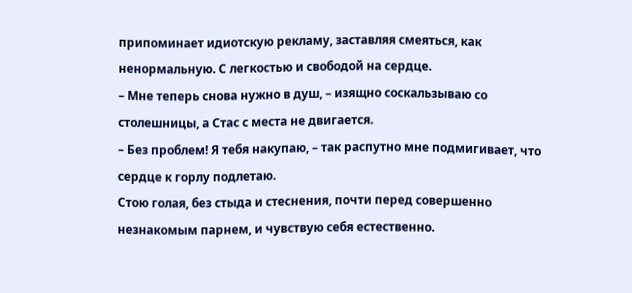припоминает идиотскую рекламу, заставляя смеяться, как ненормальную. С легкостью и свободой на сердце.
– Мне теперь снова нужно в душ, – изящно соскальзываю со столешницы, а Стас с места не двигается.
– Без проблем! Я тебя накупаю, – так распутно мне подмигивает, что сердце к горлу подлетаю.
Стою голая, без стыда и стеснения, почти перед совершенно незнакомым парнем, и чувствую себя естественно.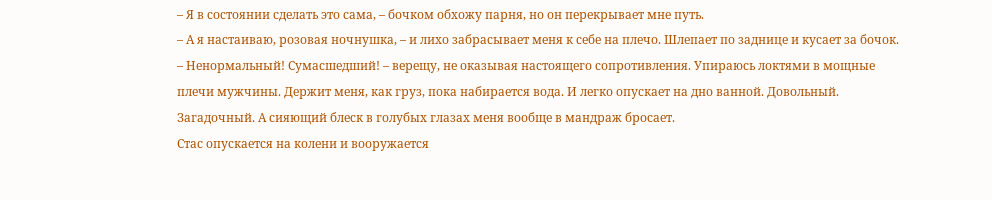– Я в состоянии сделать это сама, – бочком обхожу парня, но он перекрывает мне путь.
– А я настаиваю, розовая ночнушка, – и лихо забрасывает меня к себе на плечо. Шлепает по заднице и кусает за бочок.
– Ненормальный! Сумасшедший! – верещу, не оказывая настоящего сопротивления. Упираюсь локтями в мощные плечи мужчины. Держит меня, как груз, пока набирается вода. И легко опускает на дно ванной. Довольный. Загадочный. А сияющий блеск в голубых глазах меня вообще в мандраж бросает.
Стас опускается на колени и вооружается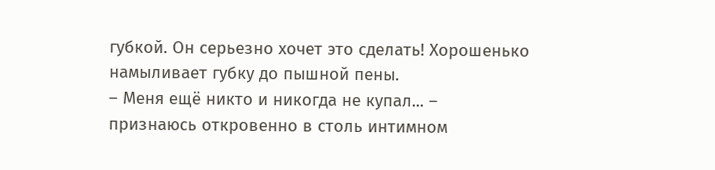губкой. Он серьезно хочет это сделать! Хорошенько намыливает губку до пышной пены.
– Меня ещё никто и никогда не купал... – признаюсь откровенно в столь интимном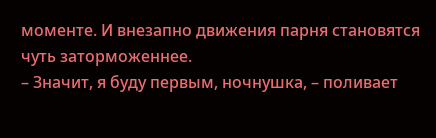моменте. И внезапно движения парня становятся чуть заторможеннее.
– Значит, я буду первым, ночнушка, – поливает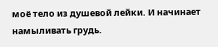моё тело из душевой лейки. И начинает намыливать грудь.